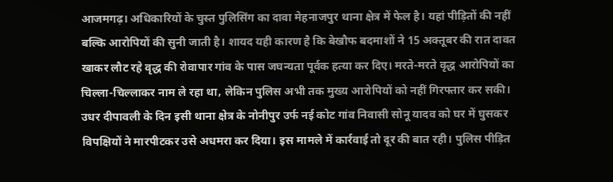आजमगढ़। अधिकारियों के चुस्त पुलिसिंग का दावा मेहनाजपुर थाना क्षेत्र में फेल है। यहां पीड़ितों की नहीं बल्कि आरोपियों की सुनी जाती है। शायद यही कारण है कि बेखौफ बदमाशों ने 15 अक्तूबर की रात दावत खाकर लौट रहे वृद्ध की रोवापार गांव के पास जघन्यता पूर्वक हत्या कर दिए। मरते-मरते वृद्ध आरोपियों का चिल्ला-चिल्लाकर नाम ले रहा था, लेकिन पुलिस अभी तक मुख्य आरोपियों को नहीं गिरफ्तार कर सकी। उधर दीपावली के दिन इसी थाना क्षेत्र के नोनीपुर उर्फ नई कोट गांव निवासी सोनू यादव को घर में घुसकर विपक्षियों ने मारपीटकर उसे अधमरा कर दिया। इस मामले में कार्रवाई तो दूर की बात रही। पुलिस पीड़ित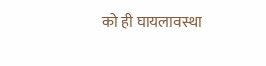को ही घायलावस्था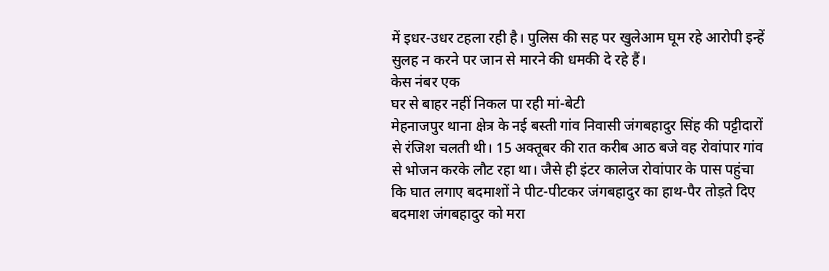में इधर-उधर टहला रही है। पुलिस की सह पर खुलेआम घूम रहे आरोपी इन्हें सुलह न करने पर जान से मारने की धमकी दे रहे हैं।
केस नंबर एक
घर से बाहर नहीं निकल पा रही मां-बेटी
मेहनाजपुर थाना क्षेत्र के नई बस्ती गांव निवासी जंगबहादुर सिंह की पट्टीदारों से रंजिश चलती थी। 15 अक्तूबर की रात करीब आठ बजे वह रोवांपार गांव से भोजन करके लौट रहा था। जैसे ही इंटर कालेज रोवांपार के पास पहुंचा कि घात लगाए बदमाशों ने पीट-पीटकर जंगबहादुर का हाथ-पैर तोड़ते दिए बदमाश जंगबहादुर को मरा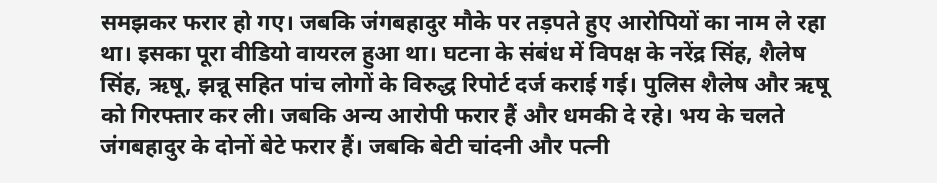समझकर फरार हो गए। जबकि जंगबहादुर मौके पर तड़पते हुए आरोपियों का नाम ले रहा था। इसका पूरा वीडियो वायरल हुआ था। घटना के संबंध में विपक्ष के नरेंद्र सिंह, शैलेष सिंह, ऋषू, झन्नू सहित पांच लोगों के विरुद्ध रिपोर्ट दर्ज कराई गई। पुलिस शैलेष और ऋषू को गिरफ्तार कर ली। जबकि अन्य आरोपी फरार हैं और धमकी दे रहे। भय के चलते जंगबहादुर के दोनों बेटे फरार हैं। जबकि बेटी चांदनी और पत्नी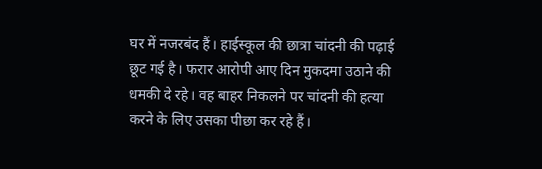घर में नजरबंद हैं। हाईस्कूल की छात्रा चांदनी की पढ़ाई छूट गई है। फरार आरोपी आए दिन मुकदमा उठाने की धमकी दे रहे। वह बाहर निकलने पर चांदनी की हत्या करने के लिए उसका पीछा कर रहे हैं।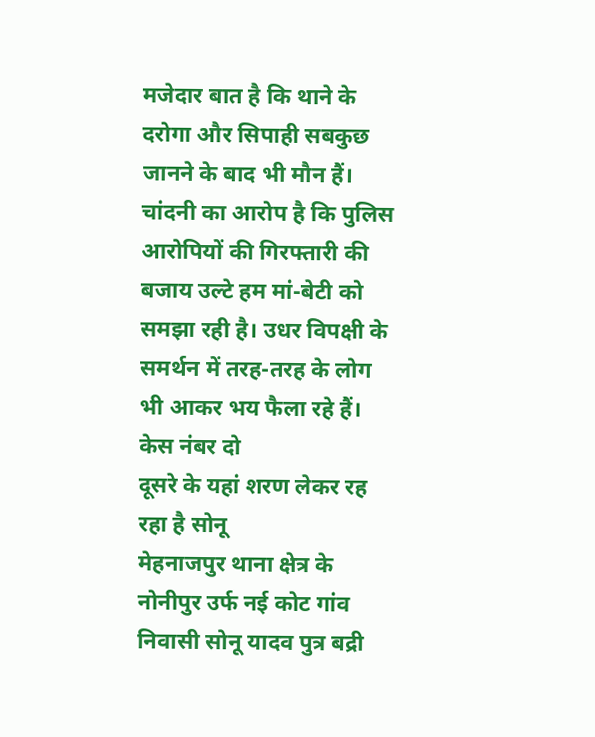मजेदार बात है कि थाने के दरोगा और सिपाही सबकुछ जानने के बाद भी मौन हैं। चांदनी का आरोप है कि पुलिस आरोपियों की गिरफ्तारी की बजाय उल्टे हम मां-बेटी को समझा रही है। उधर विपक्षी के समर्थन में तरह-तरह के लोग भी आकर भय फैला रहे हैं।
केस नंबर दो
दूसरे के यहां शरण लेकर रह रहा है सोनू
मेहनाजपुर थाना क्षेत्र के नोनीपुर उर्फ नई कोट गांव निवासी सोनू यादव पुत्र बद्री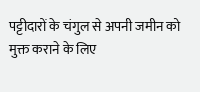पट्टीदारों के चंगुल से अपनी जमीन को मुक्त कराने के लिए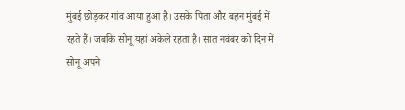मुंबई छोड़कर गांव आया हुआ है। उसके पिता और बहन मुंबई में रहते हैं। जबकि सोनू यहां अकेले रहता है। सात नवंबर को दिन में सोनू अपने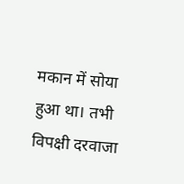मकान में सोया हुआ था। तभी विपक्षी दरवाजा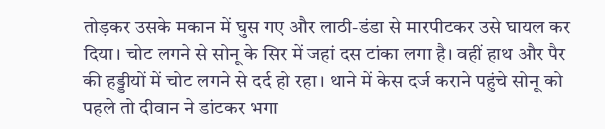तोड़कर उसके मकान में घुस गए और लाठी-डंडा से मारपीटकर उसे घायल कर दिया। चोट लगने से सोनू के सिर में जहां दस टांका लगा है। वहीं हाथ और पैर की हड्डीयों में चोट लगने से दर्द हो रहा। थाने में केस दर्ज कराने पहुंचे सोनू को पहले तो दीवान ने डांटकर भगा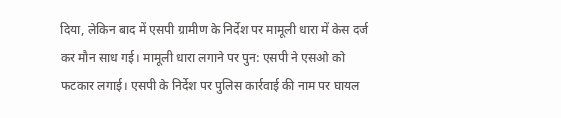दिया, लेकिन बाद में एसपी ग्रामीण के निर्देश पर मामूली धारा में केस दर्ज कर मौन साध गई। मामूली धारा लगाने पर पुन: एसपी ने एसओ को फटकार लगाई। एसपी के निर्देश पर पुलिस कार्रवाई की नाम पर घायल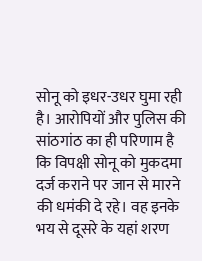सोनू को इधर-उधर घुमा रही है। आरोपियों और पुलिस की सांठगांठ का ही परिणाम है कि विपक्षी सोनू को मुकदमा दर्ज कराने पर जान से मारने की धमंकी दे रहे। वह इनके भय से दूसरे के यहां शरण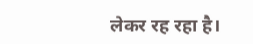लेकर रह रहा है।